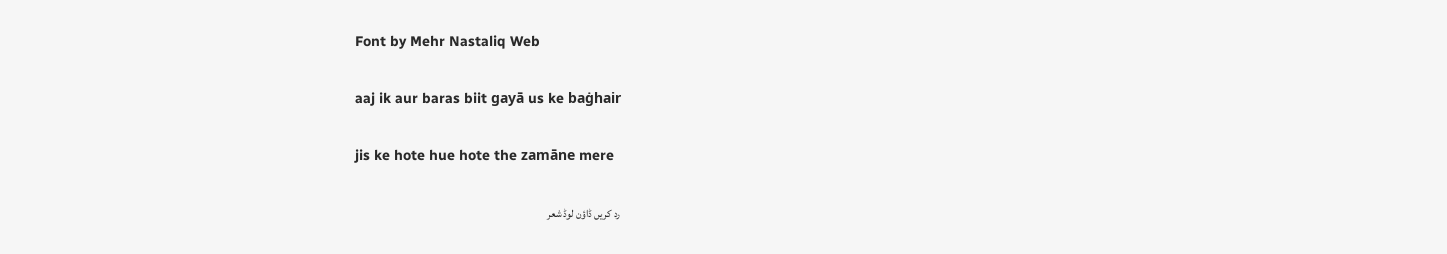Font by Mehr Nastaliq Web

aaj ik aur baras biit gayā us ke baġhair

jis ke hote hue hote the zamāne mere

رد کریں ڈاؤن لوڈ شعر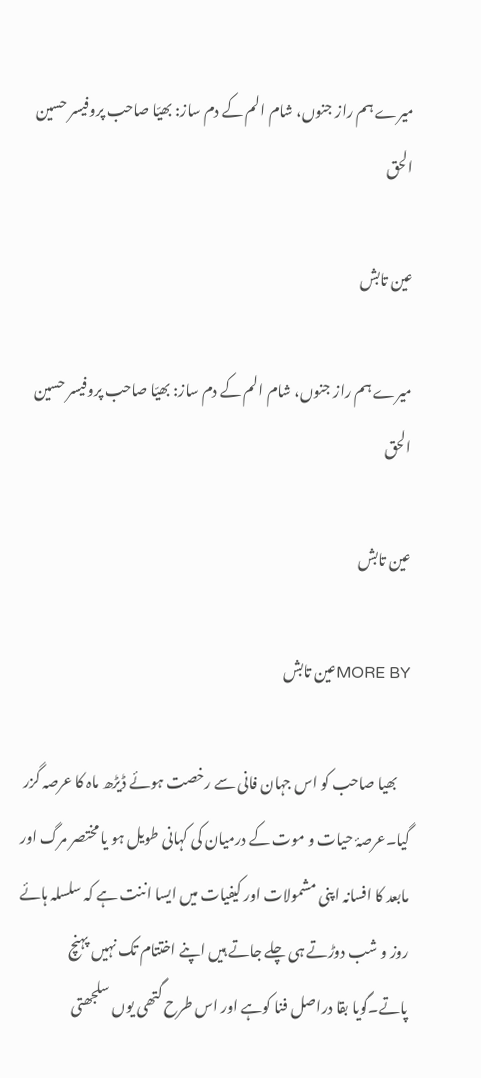میرے ہم راز جنوں، شام الم کے دم ساز: بھیّا صاحب پروفیسر حسین الحق

عین تابش

میرے ہم راز جنوں، شام الم کے دم ساز: بھیّا صاحب پروفیسر حسین الحق

عین تابش

MORE BYعین تابش

    بھیا صاحب کو اس جہان فانی سے رخصت ہوئے ڈیڑھ ماہ کا عرصہ گزر گیا۔عرصۂ حیات و موت کے درمیان کی کہانی طویل ہو یا مختصر مرگ اور مابعد کا افسانہ اپنی مشمولات اور کیفیات میں ایسا اننت ہے کہ سلسلہ ہائے روز و شب دوڑتے ہی چلے جاتے ہیں اپنے اختتام تک نہیں پہنچ پاتے۔گویا بقا دراصل فنا کوہے اور اس طرح گتھی یوں سلجھتی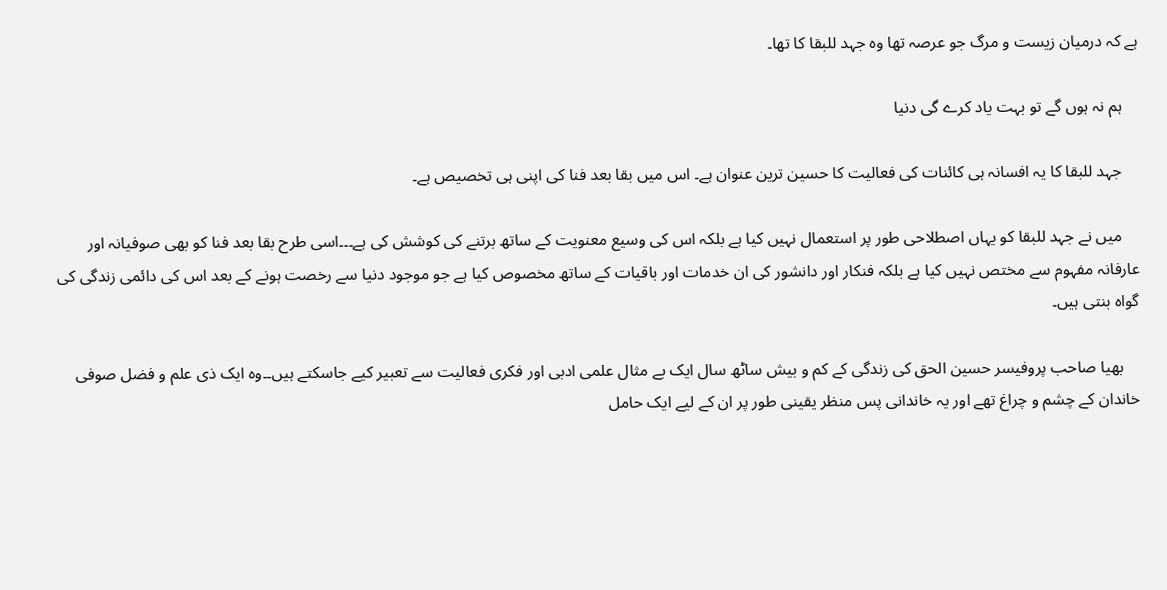ہے کہ درمیان زیست و مرگ جو عرصہ تھا وہ جہد للبقا کا تھا۔

    ہم نہ ہوں گے تو بہت یاد کرے گی دنیا

    جہد للبقا کا یہ افسانہ ہی کائنات کی فعالیت کا حسین ترین عنوان ہے۔ اس میں بقا بعد فنا کی اپنی ہی تخصیص ہے۔

    میں نے جہد للبقا کو یہاں اصطلاحی طور پر استعمال نہیں کیا ہے بلکہ اس کی وسیع معنویت کے ساتھ برتنے کی کوشش کی ہے۔۔۔اسی طرح بقا بعد فنا کو بھی صوفیانہ اور عارفانہ مفہوم سے مختص نہیں کیا ہے بلکہ فنکار اور دانشور کی ان خدمات اور باقیات کے ساتھ مخصوص کیا ہے جو موجود دنیا سے رخصت ہونے کے بعد اس کی دائمی زندگی کی گواہ بنتی ہیں۔

    بھیا صاحب پروفیسر حسین الحق کی زندگی کے کم و بیش ساٹھ سال ایک بے مثال علمی ادبی اور فکری فعالیت سے تعبیر کیے جاسکتے ہیں۔۔وہ ایک ذی علم و فضل صوفی خاندان کے چشم و چراغ تھے اور یہ خاندانی پس منظر یقینی طور پر ان کے لیے ایک حامل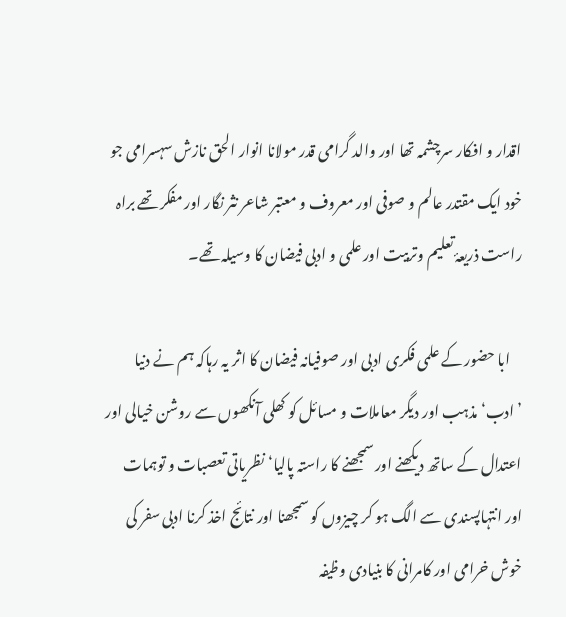اقدار و افکار سرچشمہ تھا اور والد گرامی قدر مولانا انوار الحق نازش سہسرامی جو خود ایک مقتدر عالم و صوفی اور معروف و معتبر شاعر نثر نگار اور مفکر تھے براہ راست ذریعۂ تعلیم وتربیت اور علمی و ادبی فیضان کا وسیلہ تھے۔

    ابا حضور کے علمی فکری ادبی اور صوفیانہ فیضان کا اثر یہ رہاکہ ہم نے دنیا ’ادب‘ مذہب اور دیگر معاملات و مسائل کو کھلی آنکھوں سے روشن خیالی اور اعتدال کے ساتھ دیکھنے اور سمجھنے کا راستہ پالیا‘ نظریاتی تعصبات و توہمات اور انتہاپسندی سے الگ ہو کر چیزوں کو سمجھنا اور نتائج اخذ کرنا ادبی سفر کی خوش خرامی اور کامرانی کا بنیادی وظیفہ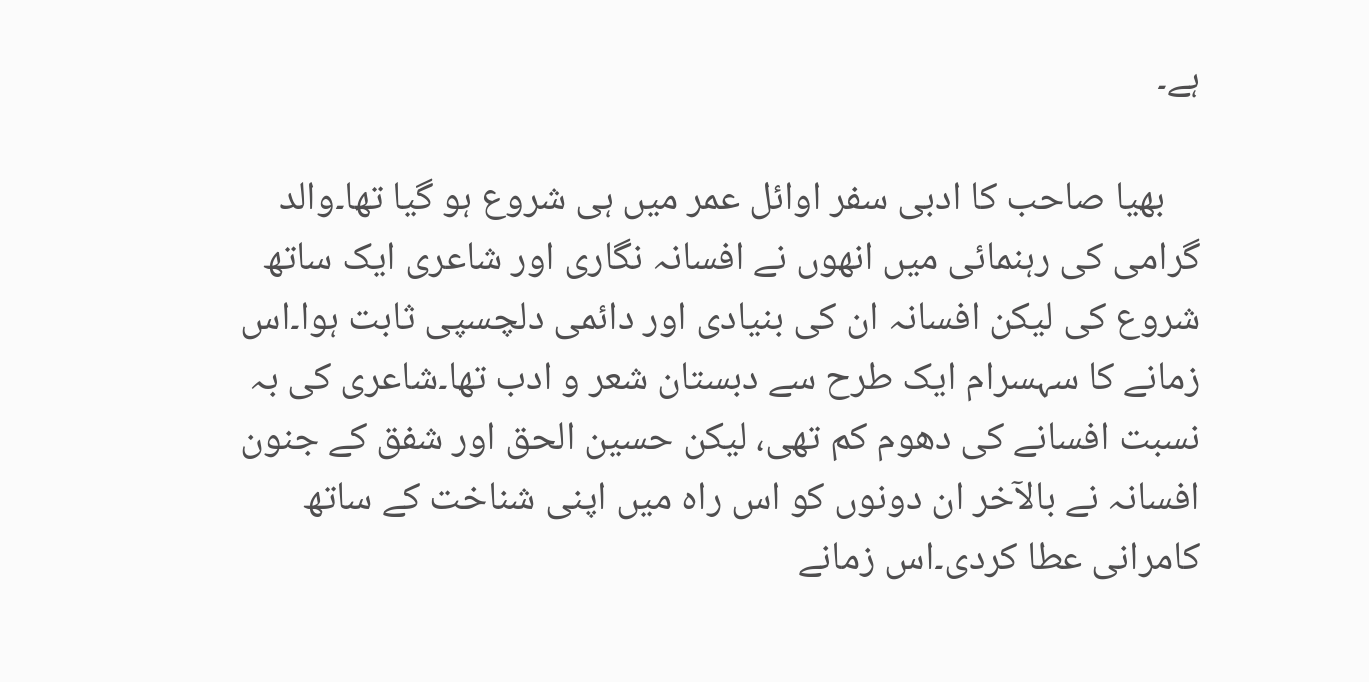ہے۔

    بھیا صاحب کا ادبی سفر اوائل عمر میں ہی شروع ہو گیا تھا۔والد گرامی کی رہنمائی میں انھوں نے افسانہ نگاری اور شاعری ایک ساتھ شروع کی لیکن افسانہ ان کی بنیادی اور دائمی دلچسپی ثابت ہوا۔اس زمانے کا سہسرام ایک طرح سے دبستان شعر و ادب تھا۔شاعری کی بہ نسبت افسانے کی دھوم کم تھی، لیکن حسین الحق اور شفق کے جنون افسانہ نے بالآخر ان دونوں کو اس راہ میں اپنی شناخت کے ساتھ کامرانی عطا کردی۔اس زمانے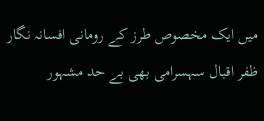میں ایک مخصوص طرز کے رومانی افسانہ نگار ظفر اقبال سہسرامی بھی بے حد مشہور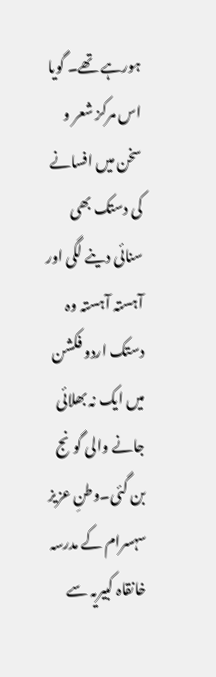ہورہے تھے۔ گویا اس مرکز شعر و سخن میں افسانے کی دستک بھی سنائی دینے لگی اور آہستہ آہستہ وہ دستک اردو فکشن میں ایک نہ بھلائی جانے والی گونج بن گئی۔وطنِ عزیز سہسرام کے مدرسہ خانقاہ کبیریہ سے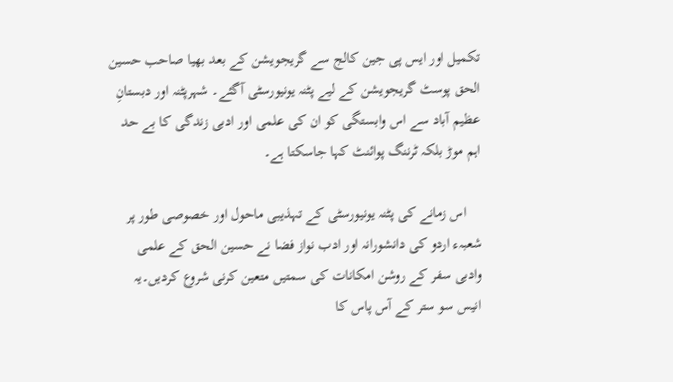تکمیل اور ایس پی جین کالج سے گریجویشن کے بعد بھیا صاحب حسین الحق پوسٹ گریجویشن کے لیے پٹنہ یونیورسٹی آگئے۔ شہرپٹنہ اور دبستانِ عظیم آباد سے اس وابستگی کو ان کی علمی اور ادبی زندگی کا بے حد اہم موڑ بلکہ ٹرننگ پوائنٹ کہا جاسکتا ہے۔

    اس زمانے کی پٹنہ یونیورسٹی کے تہذیبی ماحول اور خصوصی طور پر شعبہء اردو کی دانشورانہ اور ادب نواز فضا نے حسین الحق کے علمی وادبی سفر کے روشن امکانات کی سمتیں متعین کرنی شروع کردیں۔یہ انیس سو ستر کے آس پاس کا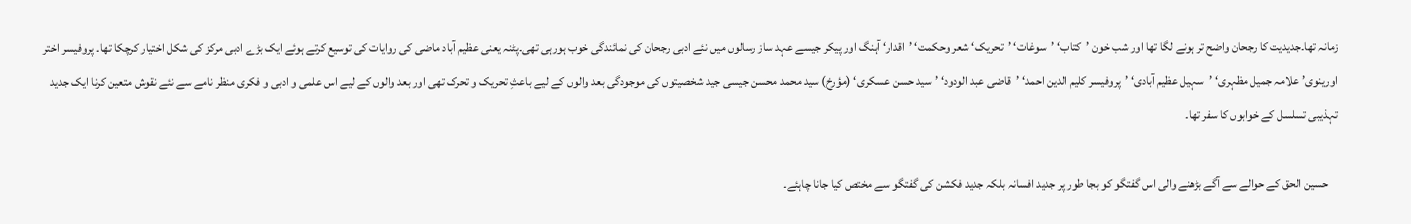زمانہ تھا۔جدیدیت کا رجحان واضح تر ہونے لگا تھا اور شب خون ’کتاب‘ ’سوغات‘ ’تحریک‘ شعر وحکمت‘ ’اقدار‘ آہنگ اور پیکر جیسے عہد ساز رسالوں میں نئے ادبی رجحان کی نمائندگی خوب ہورہی تھی۔پٹنہ یعنی عظیم آباد ماضی کی روایات کی توسیع کرتے ہوئے ایک بڑے ادبی مرکز کی شکل اختیار کرچکا تھا۔ پروفیسر اختر اورینوی’ علامہ جمیل مظہری‘ ’سہیل عظیم آبادی‘ ’پروفیسر کلیم الدین احمد‘ ’قاضی عبد الودود‘ ’سید حسن عسکری‘ (مؤرخ) سید محمد محسن جیسی جید شخصیتوں کی موجودگی بعد والوں کے لیے باعثِ تحریک و تحرک تھی اور بعد والوں کے لیے اس علمی و ادبی و فکری منظر نامے سے نئے نقوش متعین کرنا ایک جدید تہذیبی تسلسل کے خوابوں کا سفر تھا۔

    حسین الحق کے حوالے سے آگے بڑھنے والی اس گفتگو کو بجا طور پر جدید افسانہ بلکہ جدید فکشن کی گفتگو سے مختص کیا جانا چاہئے۔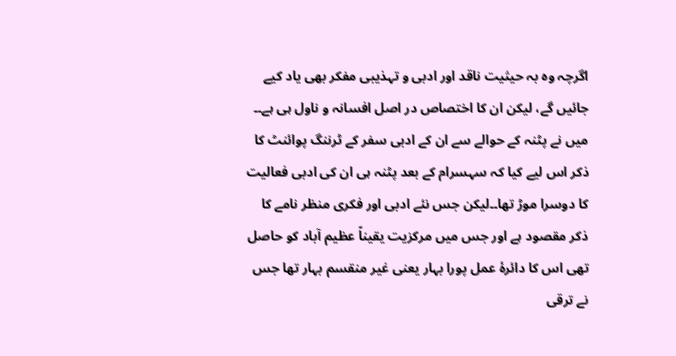اگرچہ وہ بہ حیثیت ناقد اور ادبی و تہذیبی مفکر بھی یاد کیے جائیں گے، لیکن ان کا اختصاص در اصل افسانہ و ناول ہی ہے۔۔ میں نے پٹنہ کے حوالے سے ان کے ادبی سفر کے ٹرننگ پوائنٹ کا ذکر اس لیے کیا کہ سہسرام کے بعد پٹنہ ہی ان کی ادبی فعالیت کا دوسرا موڑ تھا۔۔لیکن جس نئے ادبی اور فکری منظر نامے کا ذکر مقصود ہے اور جس میں مرکزیت یقیناً عظیم آباد کو حاصل تھی اس کا دائرۂ عمل پورا بہار یعنی غیر منقسم بہار تھا جس نے ترقی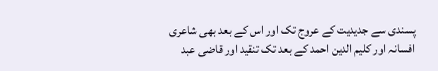پسندی سے جدیدیت کے عروج تک اور اس کے بعد بھی شاعری افسانہ اور کلیم الدین احمد کے بعد تک تنقید اور قاضی عبد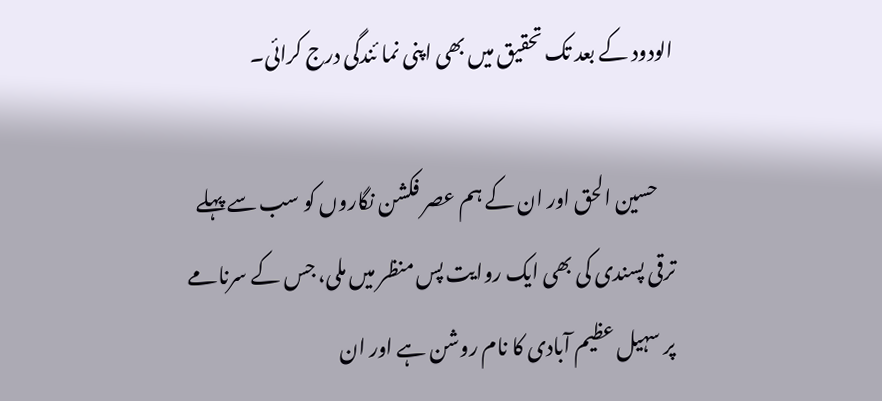الودود کے بعد تک تحقیق میں بھی اپنی نما ئندگی درج کرائی۔

    حسین الحق اور ان کے ہم عصر فکشن نگاروں کو سب سے پہلے ترقی پسندی کی بھی ایک روایت پس منظر میں ملی، جس کے سرنامے پر سہیل عظیم آبادی کا نام روشن ہے اور ان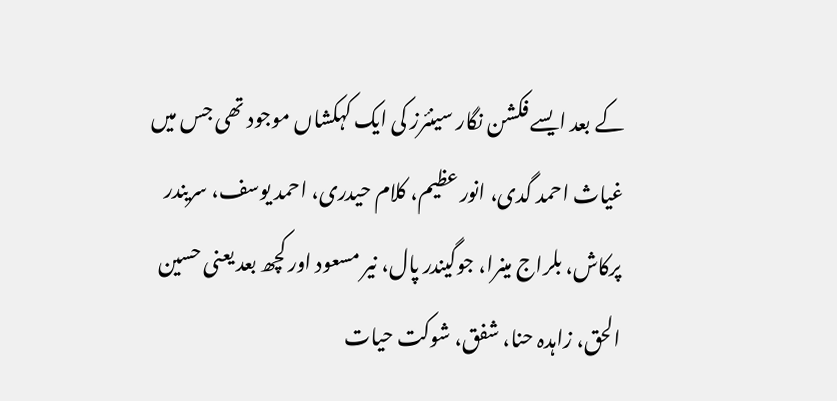کے بعد ایسے فکشن نگار سینئرز کی ایک کہکشاں موجود تھی جس میں غیاث احمد گدی، انور عظیم، کلام حیدری، احمد یوسف، سریندر پرکاش، بلراج مینرا، جوگیندر پال، نیر مسعود اور کچھ بعد یعنی حسین الحق، زاہدہ حنا، شفق، شوکت حیات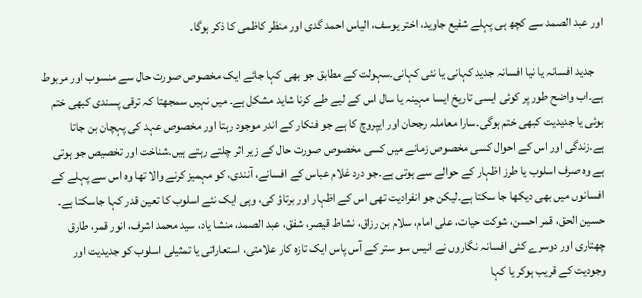اور عبد الصمد سے کچھ ہی پہلے شفیع جاوید، اختر یوسف، الیاس احمد گدی اور منظر کاظمی کا ذکر ہوگا۔

    جدید افسانہ یا نیا افسانہ جدید کہانی یا نئی کہانی۔سہولت کے مطابق جو بھی کہا جائے ایک مخصوص صورت حال سے منسوب اور مربوط ہے۔اب واضح طور پر کوئی ایسی تاریخ ایسا مہینہ یا سال اس کے لیے طے کرنا شاید مشکل ہے۔ میں نہیں سمجھتا کہ ترقی پسندی کبھی ختم ہوئی یا جدیدیت کبھی ختم ہوگی۔سارا معاملہ رجحان اور ایپروچ کا ہے جو فنکار کے اندر موجود رہتا اور مخصوص عہد کی پہچان بن جاتا ہے۔زندگی اور اس کے احوال کسی مخصوص زمانے میں کسی مخصوص صورت حال کے زیر اثر چلتے رہتے ہیں۔شناخت اور تخصیص جو ہوتی ہے وہ صرف اسلوب یا طرز اظہار کے حوالے سے ہوتی ہے۔جو درد غلام عباس کے افسانے، آنندی، کو مہمیز کرنے والا تھا وہ اس سے پہلے کے افسانوں میں بھی دیکھا جا سکتا ہے۔لیکن جو انفرادیت تھی اس کے اظہار اور برتاؤ کی، وہی ایک نئے اسلوب کا تعین قدر کہا جاسکتا ہے۔ حسین الحق، قمر احسن، شوکت حیات، علی امام، سلام بن رزاق، نشاط قیصر، شفق، عبد الصمد، منشا یاد، سید محمد اشرف، انور قمر، طارق چھتاری اور دوسرے کئی افسانہ نگاروں نے انیس سو ستر کے آس پاس ایک تازہ کار علامتی، استعاراتی یا تمثیلی اسلوب کو جدیدیت اور وجودیت کے قریب ہوکر یا کہا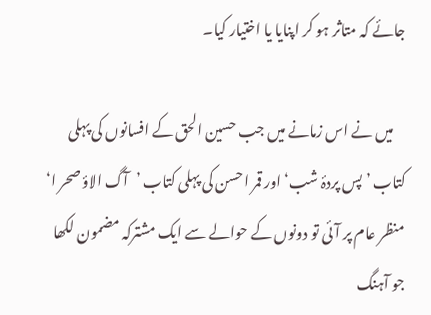جائے کہ متاثر ہو کر اپنایا یا اختیار کیا۔

    میں نے اس زمانے میں جب حسین الحق کے افسانوں کی پہلی کتاب ’پس پردۂ شب‘ اور قمر احسن کی پہلی کتاب ’آگ الاؤ صحر ا‘ منظر عام پر آئی تو دونوں کے حوالے سے ایک مشترکہ مضمون لکھا جو آہنگ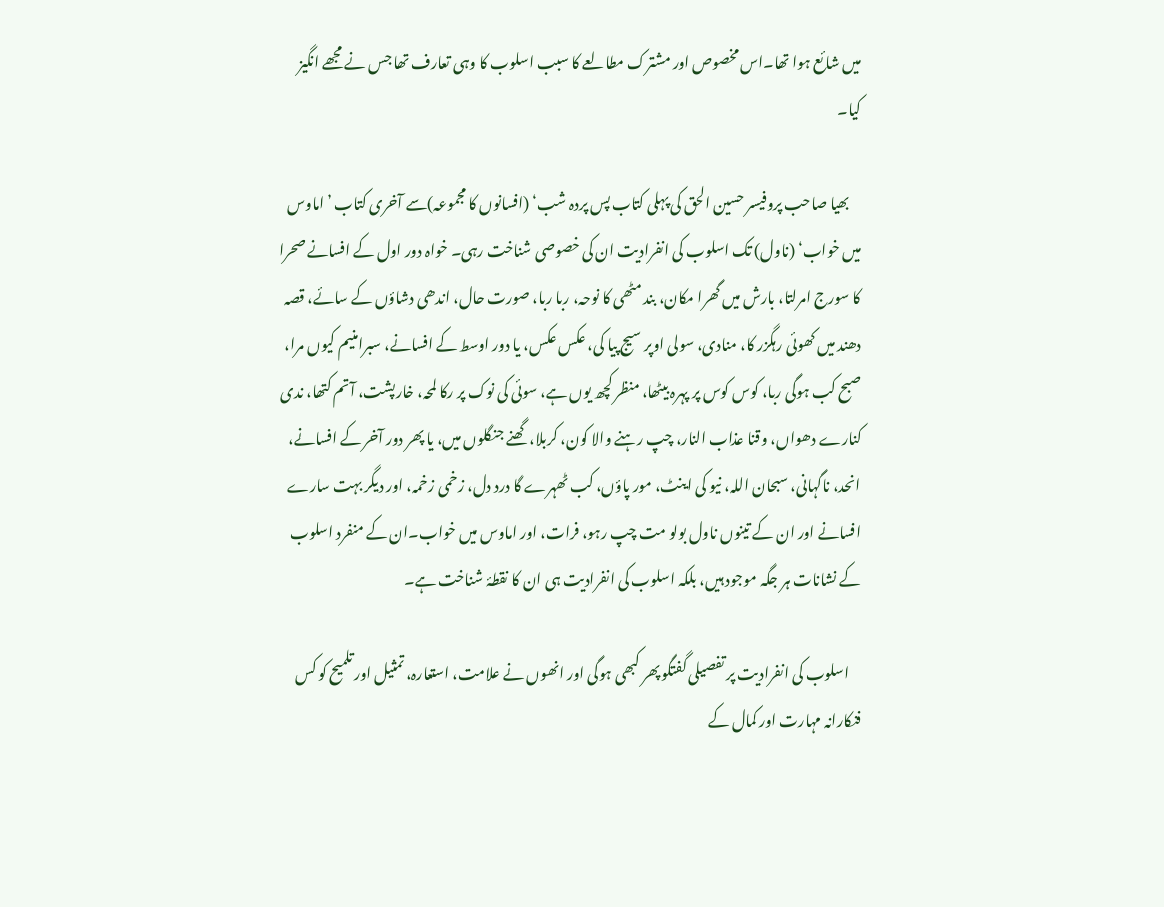میں شائع ہوا تھا۔اس مخصوص اور مشترک مطالعے کا سبب اسلوب کا وہی تعارف تھا جس نے مجھے انگیز کیا۔

    بھیا صاحب پروفیسر حسین الحق کی پہلی کتاب پس پردہ شب‘ (افسانوں کا مجموعہ)سے آخری کتاب ’اماوس میں خواب‘ (ناول) تک اسلوب کی انفرادیت ان کی خصوصی شناخت رہی۔ خواہ دور اول کے افسانے صحرا کا سورج امرلتا، بارش میں گھرا مکان، بند مٹھی کا نوحہ، ربا ربا، صورت حال، اندھی دشاؤں کے سائے، قصہ دھند میں کھوئی رہگزر کا، منادی، سولی اوپر سیج پیا کی، عکس عکس، یا دور اوسط کے افسانے، سبرامنیم کیوں مرا، صبح کب ہوگی ربا، کوس کوس پر پہرہ بیٹھا، منظر کچھ یوں ہے، سوئی کی نوک پر رکا لمحہ، خارپشت، آتم کتھا، ندی کنارے دھواں، وقنا عذاب النار، چپ رہنے والا کون، کربلا، گھنے جنگلوں میں، یا پھر دور آخر کے افسانے، انحد، ناگہانی، سبحان اللہ، نیو کی اینٹ، مور پاؤں، کب ٹھہرے گا درد دل، زخمی زخمہ، اور دیگر بہت سارے افسانے اور ان کے تینوں ناول بولو مت چپ رہو، فرات، اور اماوس میں خواب۔ان کے منفرد اسلوب کے نشانات ہر جگہ موجود ہیں، بلکہ اسلوب کی انفرادیت ہی ان کا نقطۂ شناخت ہے۔

    اسلوب کی انفرادیت پر تفصیلی گفتگو پھر کبھی ہوگی اور انھوں نے علامت، استعارہ، تمثیل اور تلمیح کو کس فنکارانہ مہارت اور کمال کے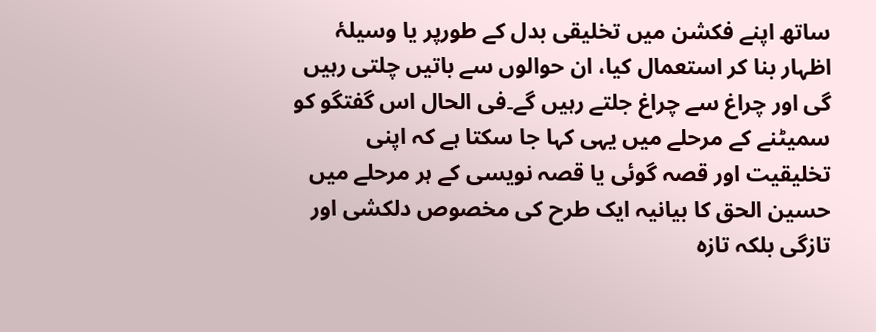ساتھ اپنے فکشن میں تخلیقی بدل کے طورپر یا وسیلۂ اظہار بنا کر استعمال کیا، ان حوالوں سے باتیں چلتی رہیں گی اور چراغ سے چراغ جلتے رہیں گے۔فی الحال اس گفتگو کو سمیٹنے کے مرحلے میں یہی کہا جا سکتا ہے کہ اپنی تخلیقیت اور قصہ گوئی یا قصہ نویسی کے ہر مرحلے میں حسین الحق کا بیانیہ ایک طرح کی مخصوص دلکشی اور تازگی بلکہ تازہ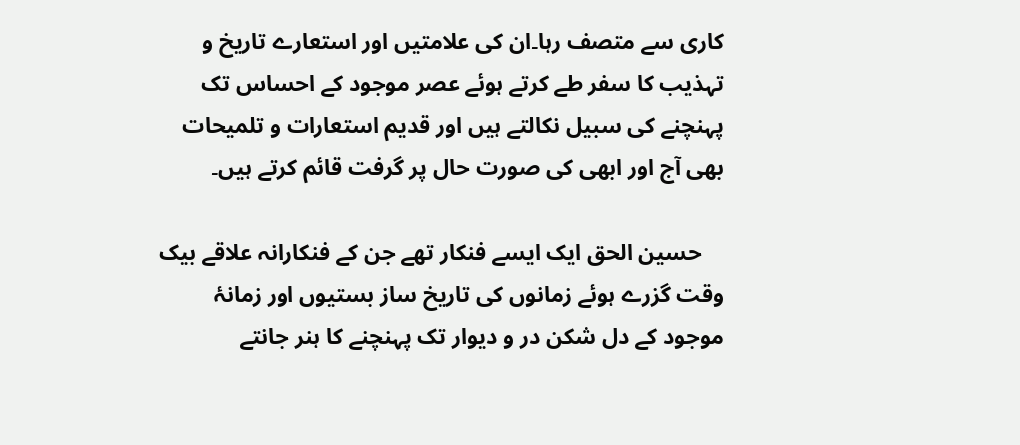کاری سے متصف رہا۔ان کی علامتیں اور استعارے تاریخ و تہذیب کا سفر طے کرتے ہوئے عصر موجود کے احساس تک پہنچنے کی سبیل نکالتے ہیں اور قدیم استعارات و تلمیحات بھی آج اور ابھی کی صورت حال پر گرفت قائم کرتے ہیں۔

    حسین الحق ایک ایسے فنکار تھے جن کے فنکارانہ علاقے بیک وقت گزرے ہوئے زمانوں کی تاریخ ساز بستیوں اور زمانۂ موجود کے دل شکن در و دیوار تک پہنچنے کا ہنر جانتے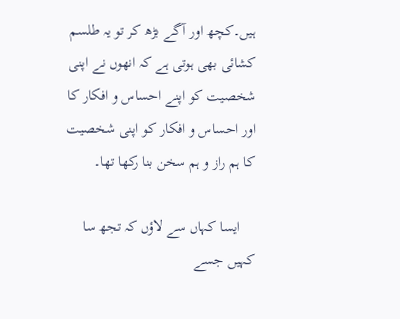ہیں۔کچھ اور آگے بڑھ کر تو یہ طلسم کشائی بھی ہوتی ہے کہ انھوں نے اپنی شخصیت کو اپنے احساس و افکار کا اور احساس و افکار کو اپنی شخصیت کا ہم راز و ہم سخن بنا رکھا تھا۔

    ایسا کہاں سے لاؤں کہ تجھ سا کہیں جسے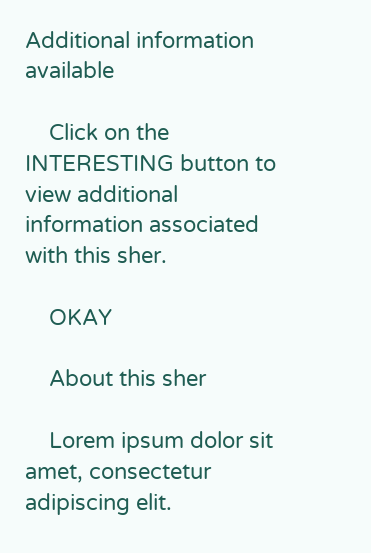Additional information available

    Click on the INTERESTING button to view additional information associated with this sher.

    OKAY

    About this sher

    Lorem ipsum dolor sit amet, consectetur adipiscing elit.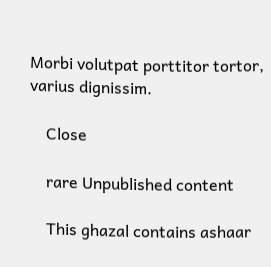Morbi volutpat porttitor tortor, varius dignissim.

    Close

    rare Unpublished content

    This ghazal contains ashaar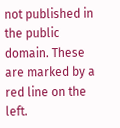not published in the public domain. These are marked by a red line on the left.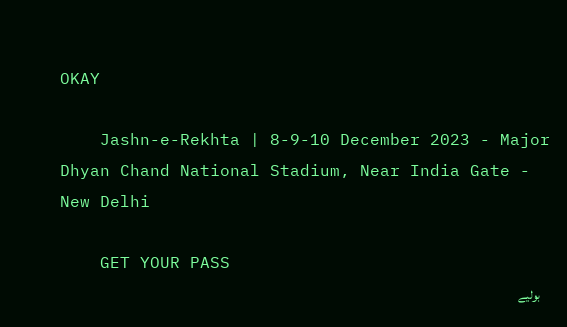OKAY

    Jashn-e-Rekhta | 8-9-10 December 2023 - Major Dhyan Chand National Stadium, Near India Gate - New Delhi

    GET YOUR PASS
    بولیے